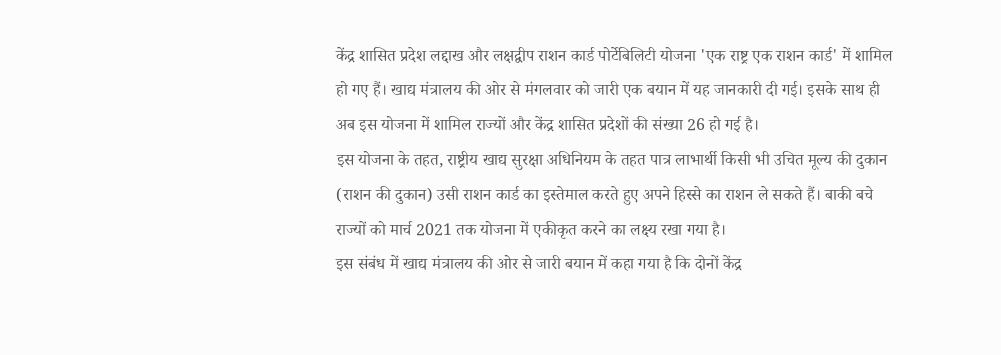केंद्र शासित प्रदेश लद्दाख और लक्षद्वीप राशन कार्ड पोर्टेबिलिटी योजना 'एक राष्ट्र एक राशन कार्ड' में शामिल हो गए हैं। खाद्य मंत्रालय की ओर से मंगलवार को जारी एक बयान में यह जानकारी दी गई। इसके साथ ही अब इस योजना में शामिल राज्यों और केंद्र शासित प्रदेशों की संख्या 26 हो गई है।
इस योजना के तहत, राष्ट्रीय खाद्य सुरक्षा अधिनियम के तहत पात्र लाभार्थी किसी भी उचित मूल्य की दुकान (राशन की दुकान) उसी राशन कार्ड का इस्तेमाल करते हुए अपने हिस्से का राशन ले सकते हैं। बाकी बचे राज्यों को मार्च 2021 तक योजना में एकीकृत करने का लक्ष्य रखा गया है।
इस संबंध में खाद्य मंत्रालय की ओर से जारी बयान में कहा गया है कि दोनों केंद्र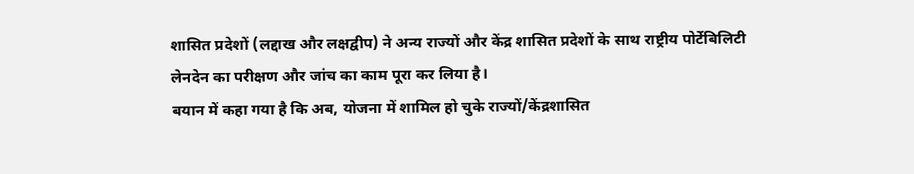शासित प्रदेशों (लद्दाख और लक्षद्वीप) ने अन्य राज्यों और केंद्र शासित प्रदेशों के साथ राष्ट्रीय पोर्टेबिलिटी लेनदेन का परीक्षण और जांच का काम पूरा कर लिया है।
बयान में कहा गया है कि अब, योजना में शामिल हो चुके राज्यों/केंद्रशासित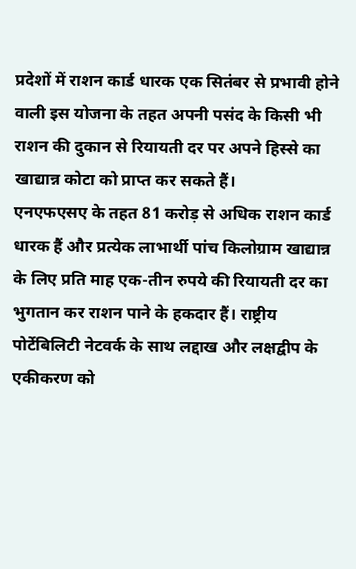प्रदेशों में राशन कार्ड धारक एक सितंबर से प्रभावी होने वाली इस योजना के तहत अपनी पसंद के किसी भी राशन की दुकान से रियायती दर पर अपने हिस्से का खाद्यान्न कोटा को प्राप्त कर सकते हैं।
एनएफएसए के तहत 81 करोड़ से अधिक राशन कार्ड धारक हैं और प्रत्येक लाभार्थी पांच किलोग्राम खाद्यान्न के लिए प्रति माह एक-तीन रुपये की रियायती दर का भुगतान कर राशन पाने के हकदार हैं। राष्ट्रीय पोर्टेबिलिटी नेटवर्क के साथ लद्दाख और लक्षद्वीप के एकीकरण को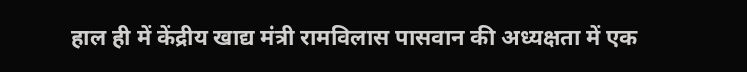हाल ही में केंद्रीय खाद्य मंत्री रामविलास पासवान की अध्यक्षता में एक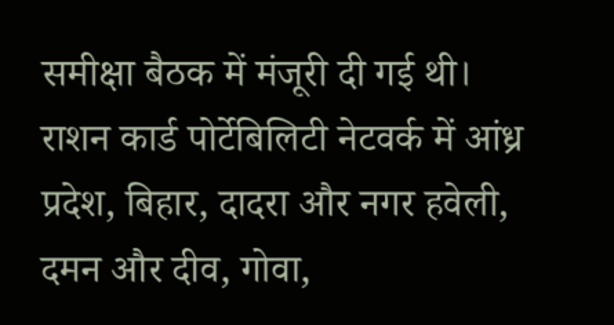समीक्षा बैठक में मंजूरी दी गई थी।
राशन कार्ड पोर्टेबिलिटी नेटवर्क में आंध्र प्रदेश, बिहार, दादरा और नगर हवेली, दमन और दीव, गोवा,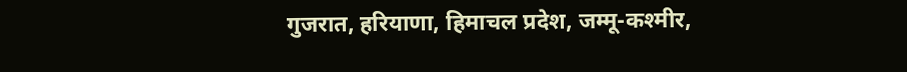गुजरात, हरियाणा, हिमाचल प्रदेश, जम्मू-कश्मीर,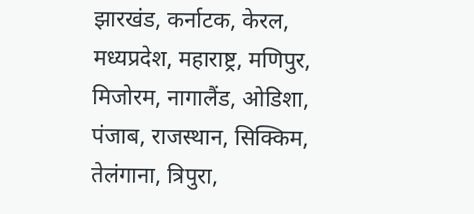झारखंड, कर्नाटक, केरल, मध्यप्रदेश, महाराष्ट्र, मणिपुर, मिजोरम, नागालैंड, ओडिशा, पंजाब, राजस्थान, सिक्किम, तेलंगाना, त्रिपुरा,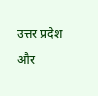उत्तर प्रदेश और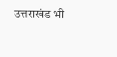उत्तराखंड भी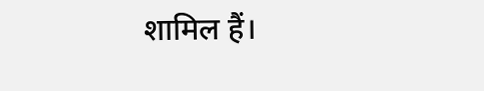शामिल हैं।